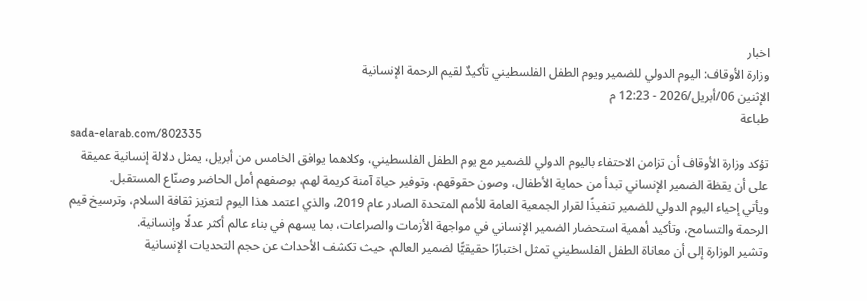اخبار
وزارة الأوقاف: اليوم الدولي للضمير ويوم الطفل الفلسطيني تأكيدٌ لقيم الرحمة الإنسانية
الإثنين 06/أبريل/2026 - 12:23 م
طباعة
sada-elarab.com/802335
تؤكد وزارة الأوقاف أن تزامن الاحتفاء باليوم الدولي للضمير مع يوم الطفل الفلسطيني، وكلاهما يوافق الخامس من أبريل، يمثل دلالة إنسانية عميقة على أن يقظة الضمير الإنساني تبدأ من حماية الأطفال، وصون حقوقهم، وتوفير حياة آمنة كريمة لهم، بوصفهم أمل الحاضر وصنّاع المستقبل.
ويأتي إحياء اليوم الدولي للضمير تنفيذًا لقرار الجمعية العامة للأمم المتحدة الصادر عام 2019، والذي اعتمد هذا اليوم لتعزيز ثقافة السلام، وترسيخ قيم الرحمة والتسامح، وتأكيد أهمية استحضار الضمير الإنساني في مواجهة الأزمات والصراعات، بما يسهم في بناء عالم أكثر عدلًا وإنسانية.
وتشير الوزارة إلى أن معاناة الطفل الفلسطيني تمثل اختبارًا حقيقيًّا لضمير العالم، حيث تكشف الأحداث عن حجم التحديات الإنسانية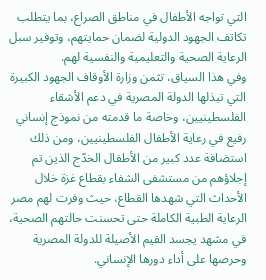التي تواجه الأطفال في مناطق الصراع، بما يتطلب تكاتف الجهود الدولية لضمان حمايتهم، وتوفير سبل الرعاية الصحية والتعليمية والنفسية لهم.
وفي هذا السياق، تثمن وزارة الأوقاف الجهود الكبيرة التي تبذلها الدولة المصرية في دعم الأشقاء الفلسطينيين، وخاصة ما قدمته من نموذج إنساني رفيع في رعاية الأطفال الفلسطينيين، ومن ذلك استضافة عدد كبير من الأطفال الخدّج الذين تم إجلاؤهم من مستشفى الشفاء بقطاع غزة خلال الأحداث التي شهدها القطاع، حيث وفرت لهم مصر الرعاية الطبية الكاملة حتى تحسنت حالتهم الصحية، في مشهد يجسد القيم الأصيلة للدولة المصرية وحرصها على أداء دورها الإنساني.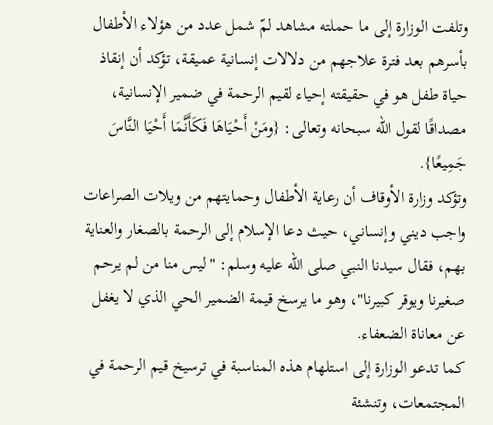وتلفت الوزارة إلى ما حملته مشاهد لمّ شمل عدد من هؤلاء الأطفال بأسرهم بعد فترة علاجهم من دلالات إنسانية عميقة، تؤكد أن إنقاذ حياة طفل هو في حقيقته إحياء لقيم الرحمة في ضمير الإنسانية، مصداقًا لقول الله سبحانه وتعالى: {ومَنْ أَحْيَاهَا فَكَأَنَّمَا أَحْيَا النَّاسَ جَمِيعًا}.
وتؤكد وزارة الأوقاف أن رعاية الأطفال وحمايتهم من ويلات الصراعات واجب ديني وإنساني، حيث دعا الإسلام إلى الرحمة بالصغار والعناية بهم، فقال سيدنا النبي صلى الله عليه وسلم: "ليس منا من لم يرحم صغيرنا ويوقر كبيرنا"، وهو ما يرسخ قيمة الضمير الحي الذي لا يغفل عن معاناة الضعفاء.
كما تدعو الوزارة إلى استلهام هذه المناسبة في ترسيخ قيم الرحمة في المجتمعات، وتنشئة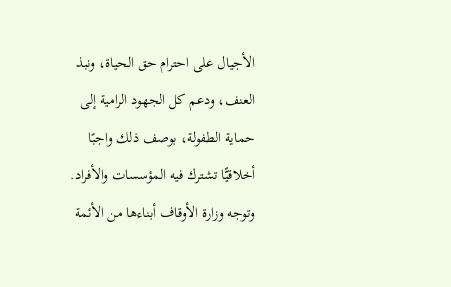الأجيال على احترام حق الحياة، ونبذ العنف، ودعم كل الجهود الرامية إلى حماية الطفولة، بوصف ذلك واجبًا أخلاقيًّا تشترك فيه المؤسسات والأفراد.
وتوجه وزارة الأوقاف أبناءها من الأئمة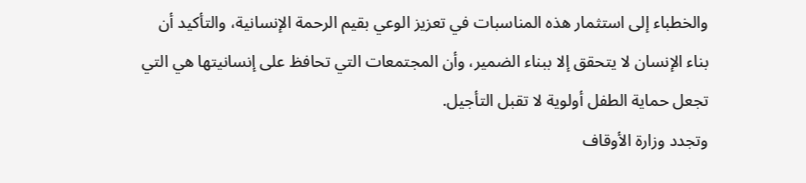والخطباء إلى استثمار هذه المناسبات في تعزيز الوعي بقيم الرحمة الإنسانية، والتأكيد أن بناء الإنسان لا يتحقق إلا ببناء الضمير، وأن المجتمعات التي تحافظ على إنسانيتها هي التي تجعل حماية الطفل أولوية لا تقبل التأجيل.
وتجدد وزارة الأوقاف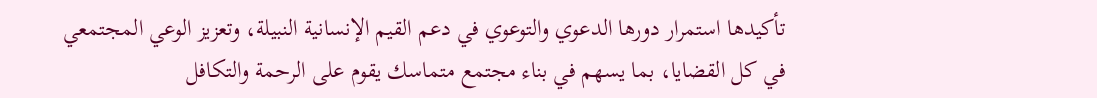تأكيدها استمرار دورها الدعوي والتوعوي في دعم القيم الإنسانية النبيلة، وتعزيز الوعي المجتمعي في كل القضايا، بما يسهم في بناء مجتمع متماسك يقوم على الرحمة والتكافل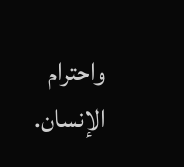واحترام الإنسان.